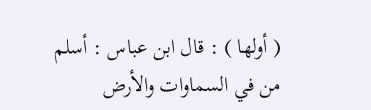( أولها ) : قال ابن عباس : أسلم من في السماوات والأرض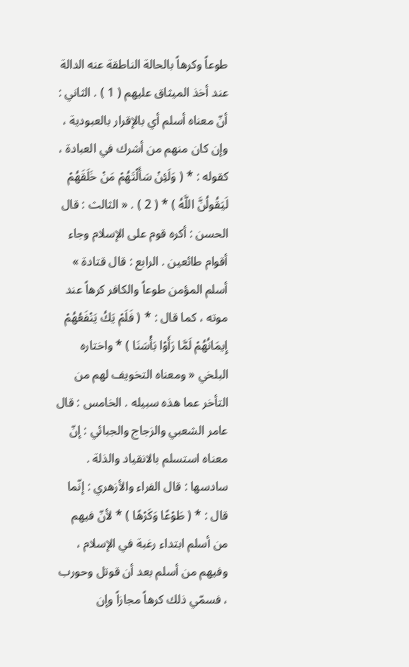طوعاً وكرهاً بالحالة الناطقة عنه الدالة عند أخذ الميثاق عليهم ( 1 ) . الثاني : أنّ معناه أسلم أي بالإقرار بالعبودية ، وإن كان منهم من أشرك في العبادة ، كقوله : * ( وَلَئِنْ سَأَلْتَهُمْ مَنْ خَلَقَهُمْ لَيَقُولُنَّ اللَّهُ ) * ( 2 ) . « الثالث : قال الحسن : أكره قوم على الإسلام وجاء أقوام طائعين . الرابع : قال قتادة » أسلم المؤمن طوعاً والكافر كرهاً عند موته ، كما قال : * ( فَلَمْ يَكُ يَنْفَعُهُمْ إِيمَانُهُمْ لَمَّا رَأَوْا بَأْسَنَا ) * واختاره البلخي « ومعناه التخويف لهم من التأخر عما هذه سبيله . الخامس : قال عامر الشعبي والزجاج والجبائي : إنّ معناه استسلم بالانقياد والذلة . سادسها : قال الفراء والأزهري : إنّما قال : * ( طَوْعًا وَكَرْهًا ) * لأنّ فيهم من أسلم ابتداء رغبة في الإسلام ، وفيهم من أسلم بعد أن قوتل وحورب ، فسمّي ذلك كرهاً مجازاً وإن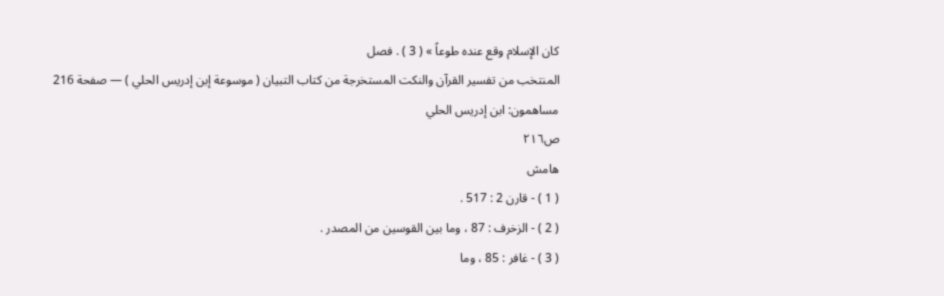كان الإسلام وقع عنده طوعاً » ( 3 ) . فصل
المنتخب من تفسير القرآن والنكت المستخرجة من كتاب التبيان ( موسوعة إبن إدريس الحلي ) — صفحة 216
مساهمون: ابن إدريس الحلي
ص٢١٦
هامش
( 1 ) - قارن 2 : 517 .
( 2 ) - الزخرف : 87 ، وما بين القوسين من المصدر .
( 3 ) - غافر : 85 ، وما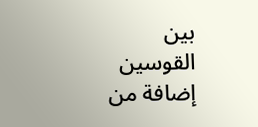بين القوسين إضافة من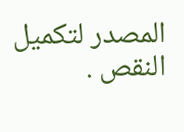المصدر لتكميل النقص .